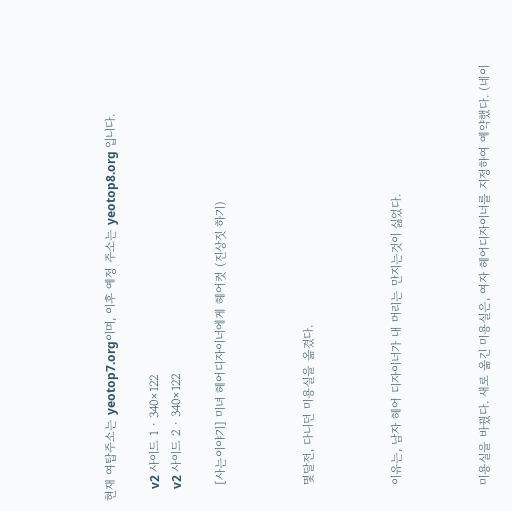현재 여탑주소는 yeotop7.org이며, 이후 예정 주소는 yeotop8.org 입니다.

    v2 사이드 1 · 340×122
    v2 사이드 2 · 340×122

    [사는이야기] 미녀 헤어디자이너에게 헤어컷 (진상짓 하기)



    몇달전, 다니던 미용실을 옮겼다.



    이유는, 남자 헤어 디자이너가 내 머리는 만지는것이 싫었다.



    미용실을 바꿨다. 새로 옮긴 미용실은, 여자 헤어디자이너를 지정하여 예약했다. (네이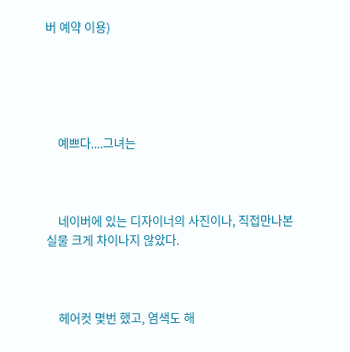버 예약 이용)





    예쁘다....그녀는



    네이버에 있는 디자이너의 사진이나, 직접만나본 실물 크게 차이나지 않았다.



    헤어컷 몇번 했고, 염색도 해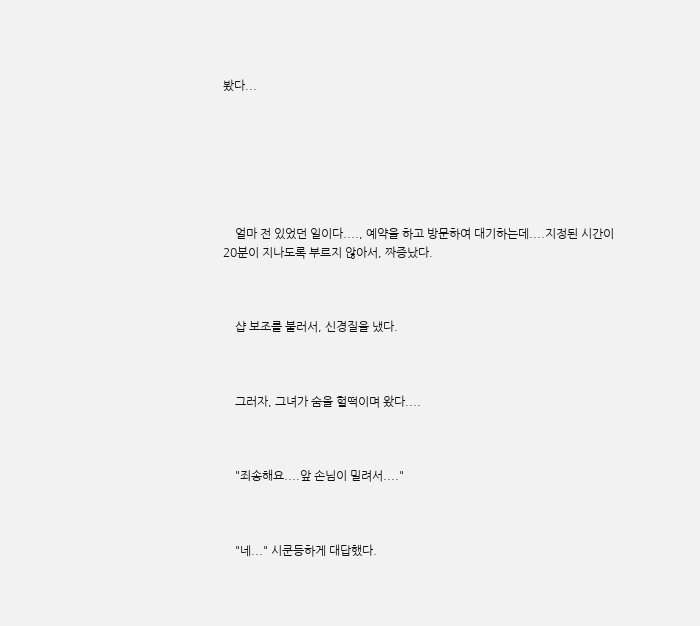봤다...







    얼마 전 있었던 일이다...., 예약을 하고 방문하여 대기하는데....지정된 시간이 20분이 지나도록 부르지 않아서, 짜증났다.



    샵 보조를 불러서, 신경질을 냈다.



    그러자, 그녀가 숨을 헐떡이며 왔다....



    "죄송해요....앞 손님이 밀려서...."



    "네..." 시쿤등하게 대답했다.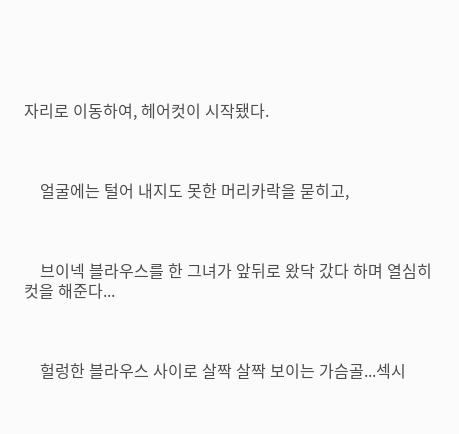자리로 이동하여, 헤어컷이 시작됐다.



    얼굴에는 털어 내지도 못한 머리카락을 묻히고,



    브이넥 블라우스를 한 그녀가 앞뒤로 왔닥 갔다 하며 열심히 컷을 해준다...



    헐렁한 블라우스 사이로 살짝 살짝 보이는 가슴골...섹시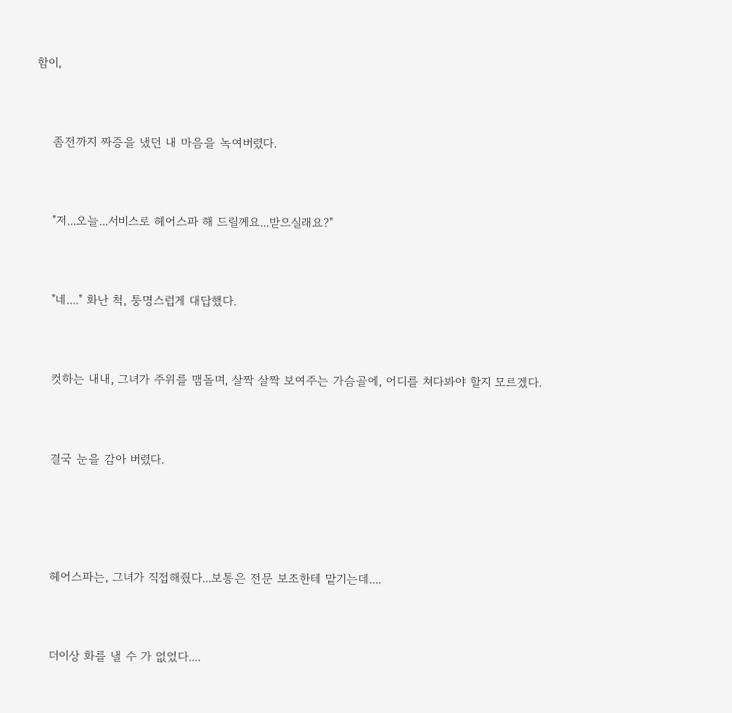함이,



    좀전까지 짜증을 냈던 내 마음을 녹여버렸다.



    "저...오늘...서비스로 헤어스파 해 드릴께요...받으실래요?"



    "네...." 화난 척, 퉁명스럽게 대답했다.



    컷하는 내내, 그녀가 주위를 맴돌며, 살짝 살짝 보여주는 가슴골에, 어디를 쳐다봐야 할지 모르겠다.



    결국 눈을 감아 버렸다.





    헤어스파는, 그녀가 직접해줬다...보통은 전문 보조한테 맡기는데....



    더이상 화를 낼 수 가 없었다....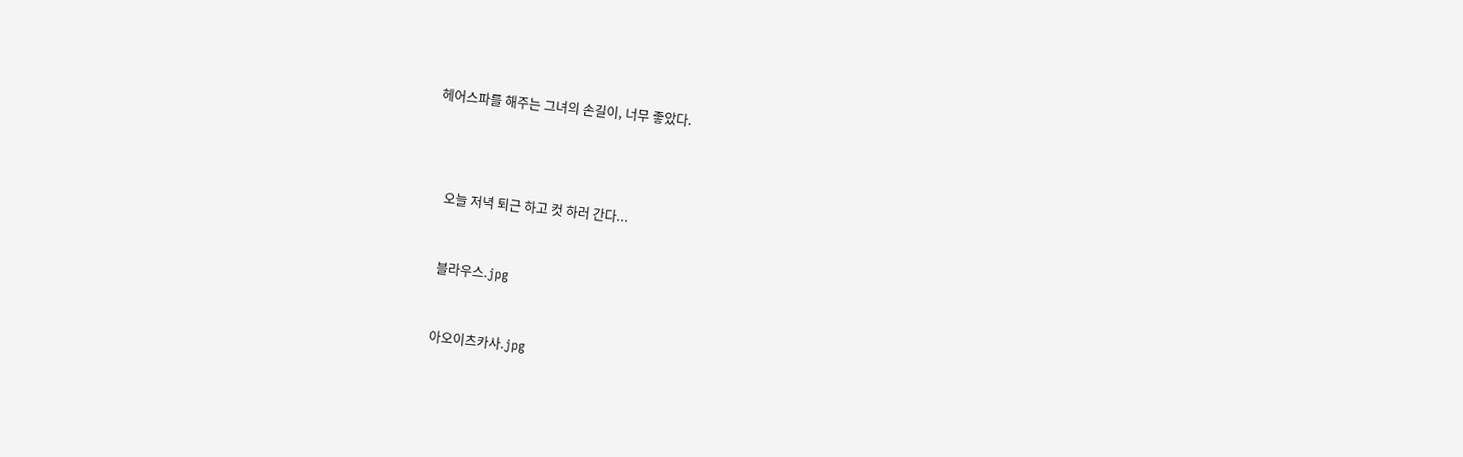헤어스파를 해주는 그녀의 손길이, 너무 좋았다.





    오늘 저녁 퇴근 하고 컷 하러 간다...



    블라우스.jpg



    아오이츠카사.jpg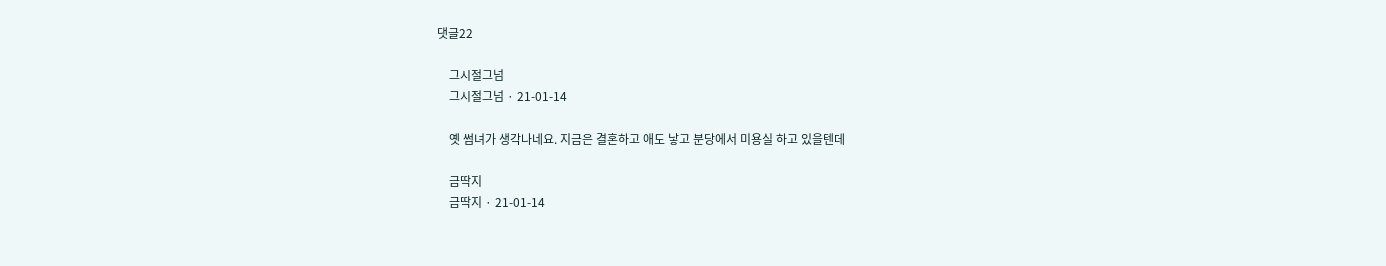댓글22

    그시절그넘
    그시절그넘 · 21-01-14

    옛 썸녀가 생각나네요. 지금은 결혼하고 애도 낳고 분당에서 미용실 하고 있을텐데

    금딱지
    금딱지 · 21-01-14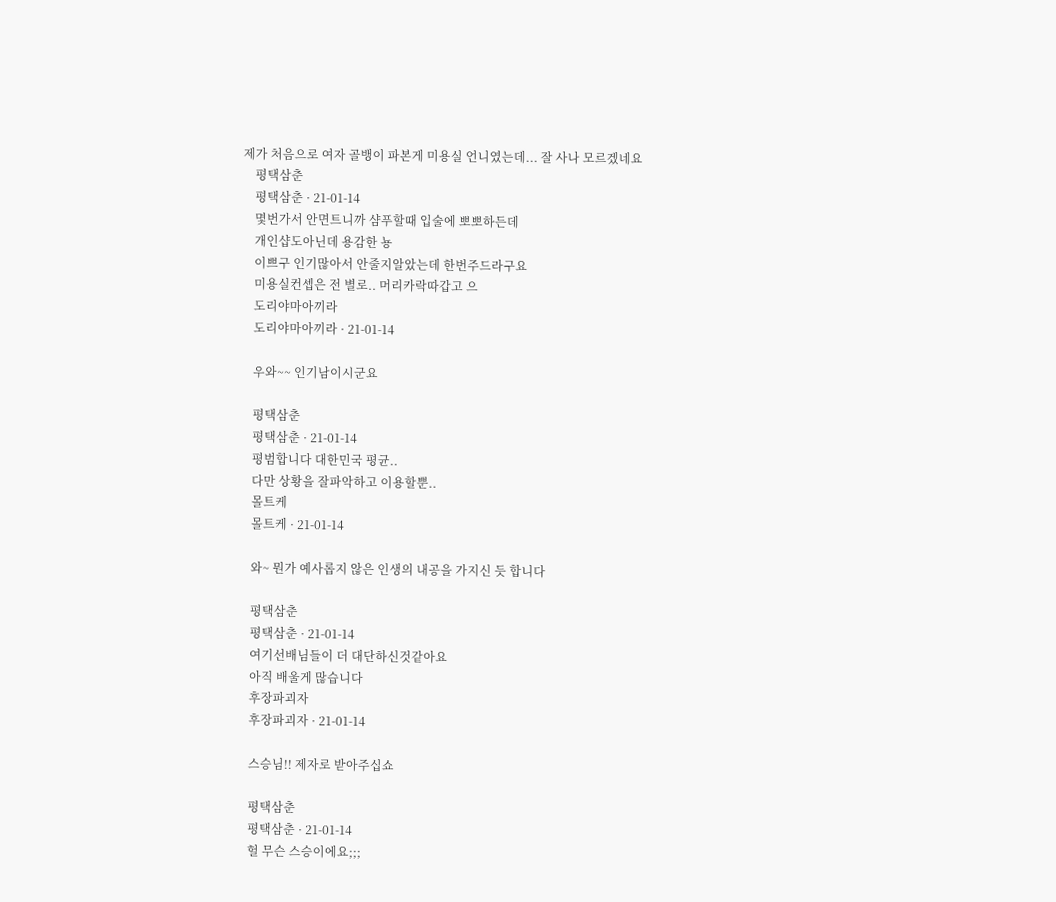제가 처음으로 여자 골뱅이 파본게 미용실 언니였는데... 잘 사나 모르겠네요
    평택삼춘
    평택삼춘 · 21-01-14
    몇번가서 안면트니까 샴푸할때 입술에 뽀뽀하든데
    개인샵도아닌데 용감한 뇽
    이쁘구 인기많아서 안줄지알았는데 한번주드라구요
    미용실컨셉은 전 별로.. 머리카락따갑고 으
    도리야마아끼라
    도리야마아끼라 · 21-01-14

    우와~~ 인기남이시군요

    평택삼춘
    평택삼춘 · 21-01-14
    평범합니다 대한민국 평균..
    다만 상황을 잘파악하고 이용할뿐..
    몰트케
    몰트케 · 21-01-14

    와~ 뭔가 예사롭지 않은 인생의 내공을 가지신 듯 합니다

    평택삼춘
    평택삼춘 · 21-01-14
    여기선배님들이 더 대단하신것같아요
    아직 배울게 많습니다
    후장파괴자
    후장파괴자 · 21-01-14

    스승님!! 제자로 받아주십쇼

    평택삼춘
    평택삼춘 · 21-01-14
    헐 무슨 스승이에요;;;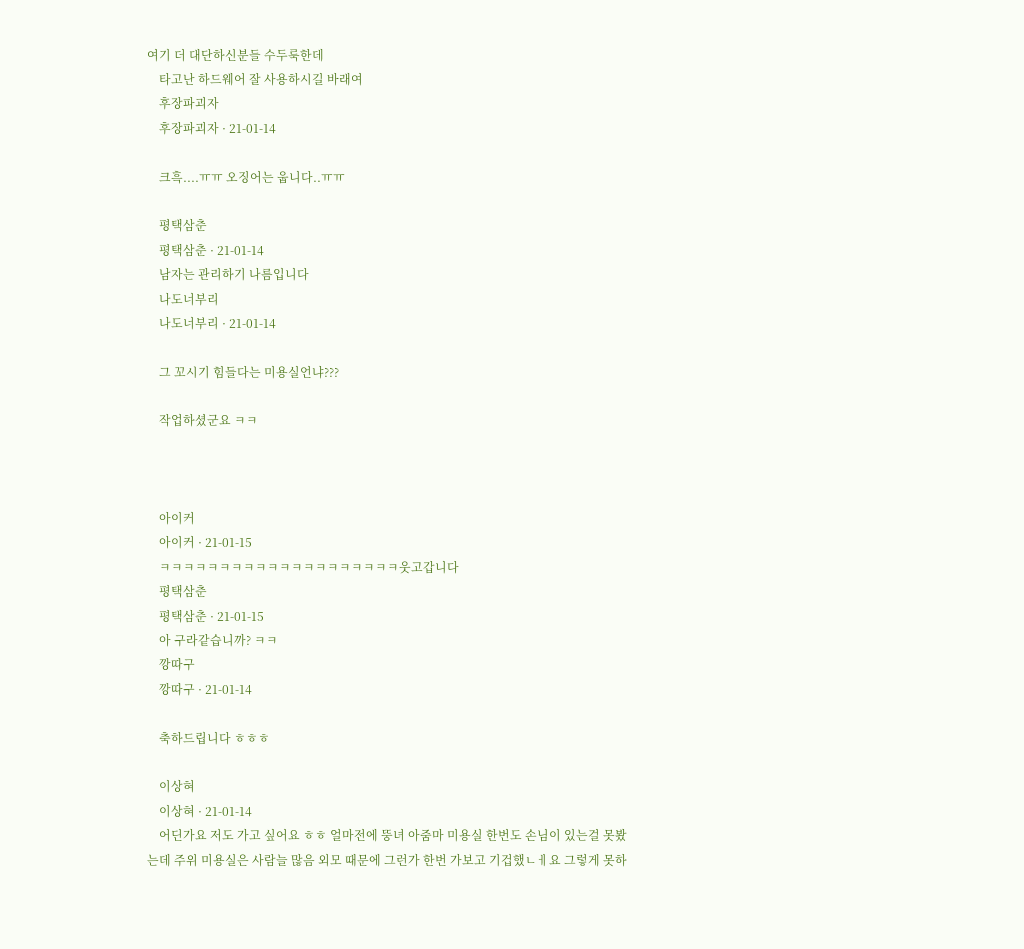여기 더 대단하신분들 수두룩한데
    타고난 하드웨어 잘 사용하시길 바래여
    후장파괴자
    후장파괴자 · 21-01-14

    크흑....ㅠㅠ 오징어는 웁니다..ㅠㅠ

    평택삼춘
    평택삼춘 · 21-01-14
    남자는 관리하기 나름입니다
    나도너부리
    나도너부리 · 21-01-14

    그 꼬시기 힘들다는 미용실언냐???

    작업하셨군요 ㅋㅋ



    아이커
    아이커 · 21-01-15
    ㅋㅋㅋㅋㅋㅋㅋㅋㅋㅋㅋㅋㅋㅋㅋㅋㅋㅋㅋㅋ웃고갑니다
    평택삼춘
    평택삼춘 · 21-01-15
    아 구라같습니까? ㅋㅋ
    깡따구
    깡따구 · 21-01-14

    축하드립니다 ㅎㅎㅎ

    이상혀
    이상혀 · 21-01-14
    어딘가요 저도 가고 싶어요 ㅎㅎ 얼마전에 뚱녀 아줌마 미용실 한번도 손님이 있는걸 못봤는데 주위 미용실은 사람늘 많음 외모 때문에 그런가 한번 가보고 기겁했ㄴㅔ요 그렇게 못하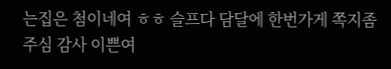는집은 첨이네여 ㅎㅎ 슬프다 담달에 한번가게 쪽지좀 주심 감사 이쁜여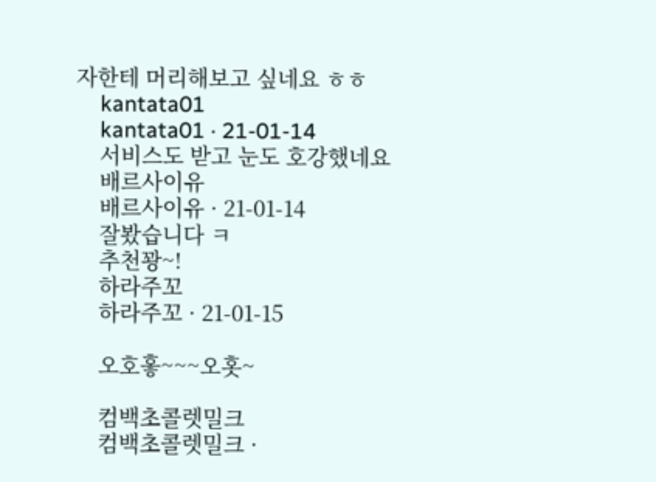자한테 머리해보고 싶네요 ㅎㅎ
    kantata01
    kantata01 · 21-01-14
    서비스도 받고 눈도 호강했네요
    배르사이유
    배르사이유 · 21-01-14
    잘봤습니다 ㅋ
    추천꽝~!
    하라주꼬
    하라주꼬 · 21-01-15

    오호홓~~~오홋~

    컴백초콜렛밀크
    컴백초콜렛밀크 ·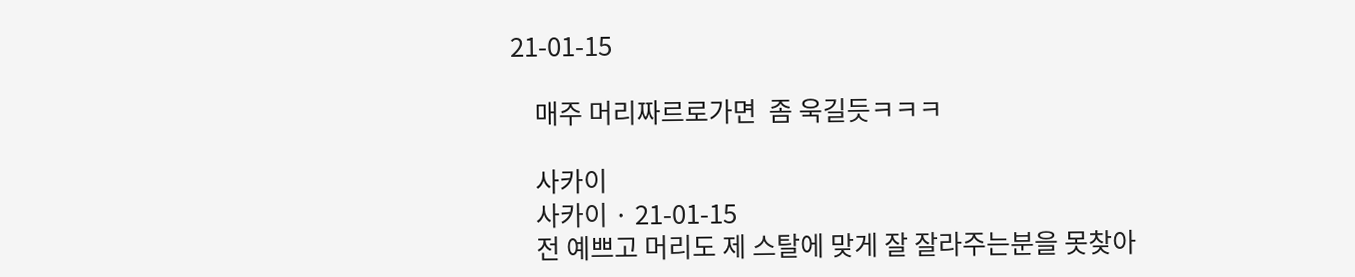21-01-15

    매주 머리짜르로가면  좀 욱길듯ㅋㅋㅋ

    사카이
    사카이 · 21-01-15
    전 예쁘고 머리도 제 스탈에 맞게 잘 잘라주는분을 못찾아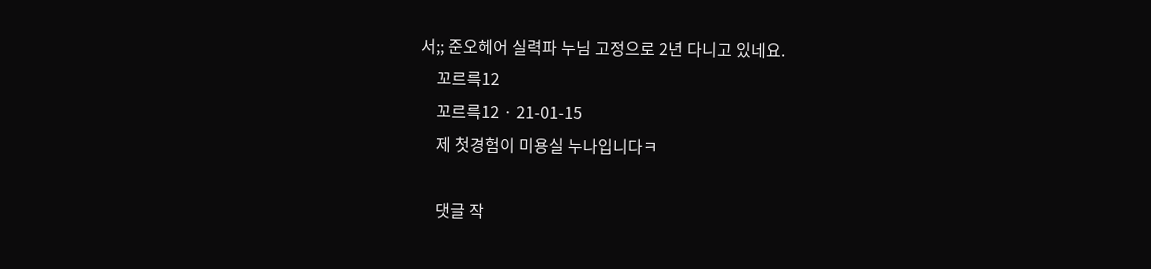서;; 준오헤어 실력파 누님 고정으로 2년 다니고 있네요.
    꼬르륵12
    꼬르륵12 · 21-01-15
    제 첫경험이 미용실 누나입니다ㅋ

    댓글 작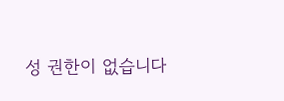성 권한이 없습니다